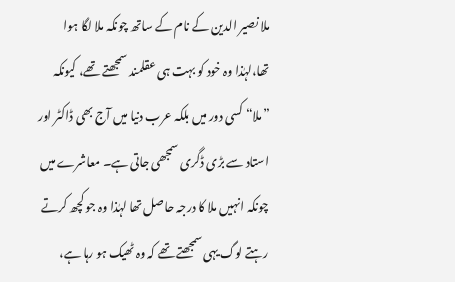ملا نصیر الدین کے نام کے ساتھ چونکہ ملا لگا ہوا تھا،لہٰذا وہ خود کو بہت ہی عقلمند سمجھتے تھے، کیونکہ ”ملا“ کسی دور میں بلکہ عرب دنیا میں آج بھی ڈاکٹر اور استاد سے بڑی ڈگری سمجھی جاتی ہے۔ معاشرے میں چونکہ انہیں ملا کا درجہ حاصل تھا لہٰذا وہ جو کچھ کرتے رہتے لوگ یہی سمجھتے تھے کہ وہ ٹھیک ہو رہا ہے،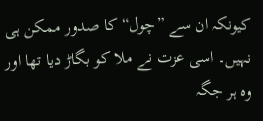کیونکہ ان سے ”چول“ کا صدور ممکن ہی نہیں۔ اسی عزت نے ملا کو بگاڑ دیا تھا اور وہ ہر جگہ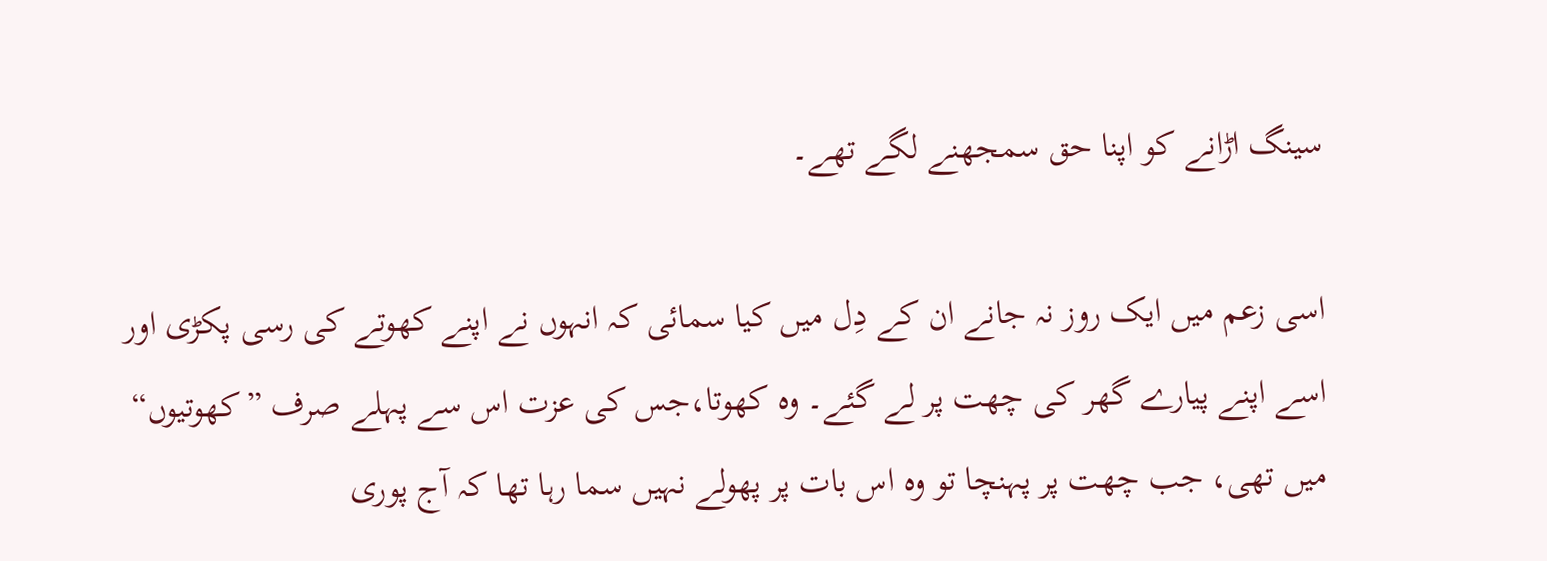سینگ اڑانے کو اپنا حق سمجھنے لگے تھے۔

اسی زعم میں ایک روز نہ جانے ان کے دِل میں کیا سمائی کہ انہوں نے اپنے کھوتے کی رسی پکڑی اور اسے اپنے پیارے گھر کی چھت پر لے گئے۔ وہ کھوتا،جس کی عزت اس سے پہلے صرف ”کھوتیوں“ میں تھی، جب چھت پر پہنچا تو وہ اس بات پر پھولے نہیں سما رہا تھا کہ آج پوری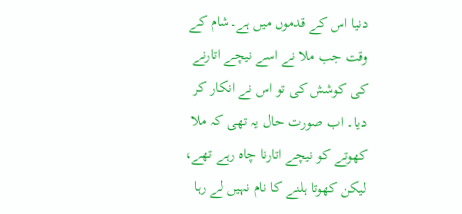دنیا اس کے قدموں میں ہے۔شام کے وقت جب ملا نے اسے نیچے اتارنے کی کوشش کی تو اس نے انکار کر دیا۔ اب صورت حال یہ تھی کہ ملا کھوتے کو نیچے اتارنا چاہ رہے تھے، لیکن کھوتا ہلنے کا نام نہیں لے رہا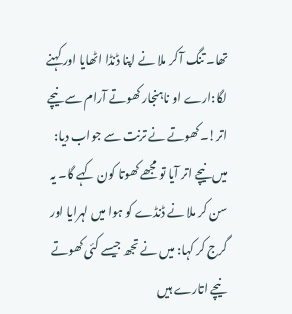تھا۔ تنگ آ کر ملا نے اپنا ڈنڈا اٹھایا اور کہنے لگا:ارے او ناہنجار کھوتے آرام سے نیچے اتر!۔کھوتے نے ترنت سے جواب دیا: میں نیچے اتر آیا تو مجھے کھوتا کون کہے گا۔ یہ سن کر ملا نے ڈنڈے کو ہوا میں لہرایا اور گرج کر کہا: میں نے تجھ جیسے کئی کھوتے نیچے اتارے ہیں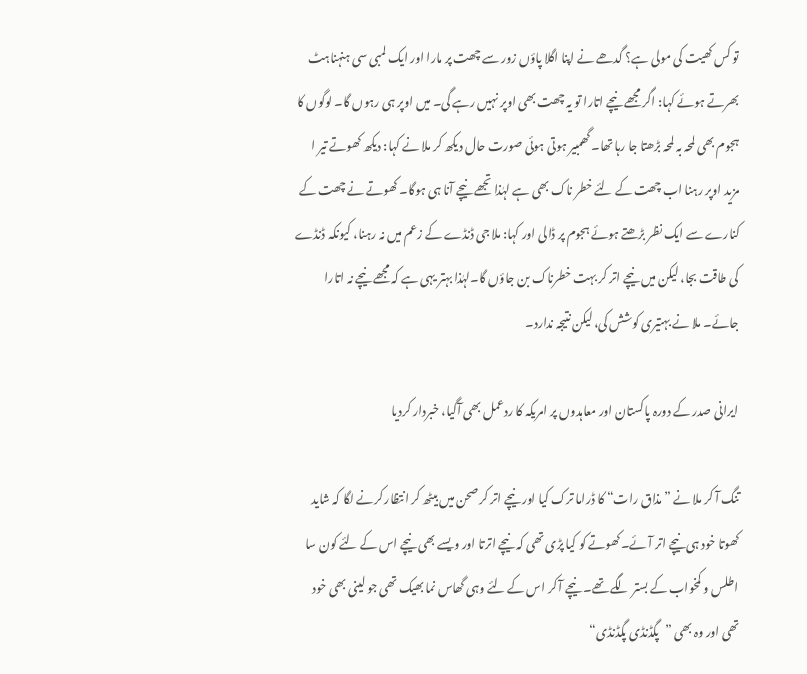تو کس کھیت کی مولی ہے؟ گدھے نے اپنا اگلا پاؤں زور سے چھت پر مارا اور ایک لمبی سی ہنہناہٹ بھرتے ہوئے کہا: اگر مجھے نیچے اتارا تو یہ چھت بھی اوپر نہیں رہے گی۔ میں اوپر ہی رہوں گا۔ لوگوں کا ہجوم بھی لمحہ بہ لمحہ بڑھتا جا رہا تھا۔ گھمبیر ہوتی ہوئی صورت حال دیکھ کر ملا نے کہا: دیکھ کھوتے تیر ا مزید اوپر رہنا اب چھت کے لئے خطر ناک بھی ہے لہٰذا تجھے نیچے آنا ہی ہوگا۔ کھوتے نے چھت کے کنارے سے ایک نظر بڑھتے ہوئے ہجوم پر ڈالی اور کہا: ملا جی ڈنڈے کے زعم میں نہ رہنا، کیونکہ ڈنڈے کی طاقت بجا، لیکن میں نیچے اتر کر بہت خطرناک بن جاؤں گا۔لہٰذا بہتر یہی ہے کہ مجھے نیچے نہ اتارا جائے۔ ملا نے بہتیری کوشش کی، لیکن نتیجہ ندارد۔

ایرانی صدر کے دورہ پاکستان اور معاہدوں پر امریکہ کا ردعمل بھی آگیا، خبردار کردیا

تنگ آ کر ملا نے ”مذاق رات“ کا ڈراما ترک کیا اور نیچے اتر کر صحن میں بیٹھ کر انتظار کرنے لگا کہ شاید کھوتا خود ہی نیچے اتر آئے۔کھوتے کو کیا پڑی تھی کہ نیچے اترتا اور ویسے بھی نیچے اس کے لئے کون سا اطلس و کمخواب کے بستر لگے تھے۔ نیچے آ کر اس کے لئے وہی گھاس نما بھیک تھی جو لینی بھی خود تھی اور وہ بھی ”پگڈنڈی پگڈنڈی“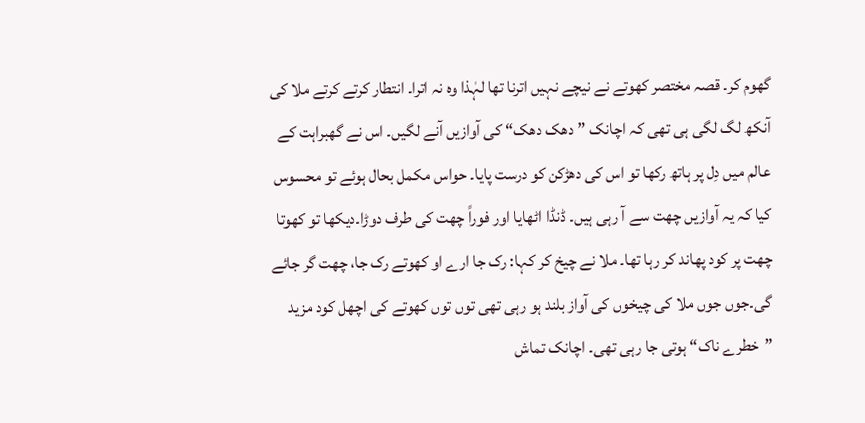گھوم کر۔ قصہ مختصر کھوتے نے نیچے نہیں اترنا تھا لہٰذا وہ نہ اترا۔ انتطار کرتے کرتے ملا کی آنکھ لگ لگی ہی تھی کہ اچانک ”دھک دھک“ کی آوازیں آنے لگیں۔ اس نے گھبراہت کے عالم میں دِل پر ہاتھ رکھا تو اس کی دھڑکن کو درست پایا۔ حواس مکمل بحال ہوئے تو محسوس کیا کہ یہ آوازیں چھت سے آ رہی ہیں۔ ڈنڈا اٹھایا اور فوراً چھت کی طرف دوڑا۔دیکھا تو کھوتا چھت پر کود پھاند کر رہا تھا۔ ملا نے چیخ کر کہا: رک جا ارے او کھوتے رک جا، چھت گر جائے گی۔جوں جوں ملا کی چیخوں کی آواز بلند ہو رہی تھی توں توں کھوتے کی اچھل کود مزید ”خطرے ناک“ ہوتی جا رہی تھی۔ اچانک تماش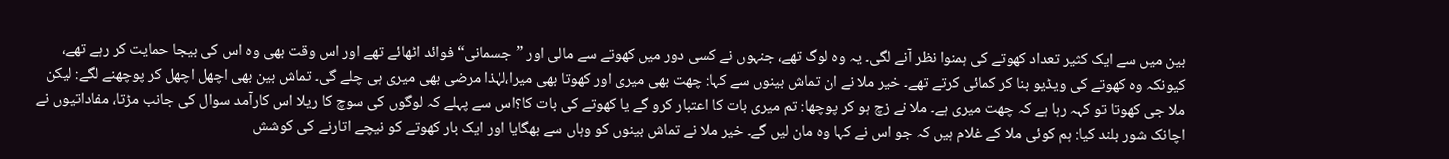بین میں سے ایک کثیر تعداد کھوتے کی ہمنوا نظر آنے لگی۔ یہ وہ لوگ تھے، جنہوں نے کسی دور میں کھوتے سے مالی اور ”جسمانی“ فوائد اٹھائے تھے اور اس وقت بھی وہ اس کی بیجا حمایت کر رہے تھے، کیونکہ وہ کھوتے کی ویڈیو بنا کر کمائی کرتے تھے۔ خیر ملا نے ان تماش بینوں سے کہا: چھت بھی میری اور کھوتا بھی میرا،لہٰذا مرضی بھی میری ہی چلے گی۔ تماش بین بھی اچھل اچھل کر پوچھنے لگے: لیکن ملا جی کھوتا تو کہہ رہا ہے کہ چھت میری ہے۔ ملا نے زچ ہو کر پوچھا: تم میری بات کا اعتبار کرو گے یا کھوتے کی بات کا؟اس سے پہلے کہ لوگوں کی سوچ کا ریلا اس کارآمد سوال کی جانب مڑتا، مفاداتیوں نے اچانک شور بلند کیا: ہم کوئی ملا کے غلام ہیں کہ جو اس نے کہا وہ مان لیں گے۔ خیر ملا نے تماش بینوں کو وہاں سے بھگایا اور ایک بار کھوتے کو نیچے اتارنے کی کوشش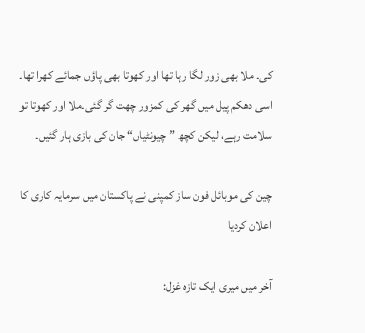کی۔ ملا بھی زور لگا رہا تھا اور کھوتا بھی پاؤں جمائے کھرا تھا۔ اسی دھکم پیل میں گھر کی کمزور چھت گر گئی۔ملا اور کھوتا تو سلامت رہے، لیکن کچھ ”چیونٹیاں“ جان کی بازی ہار گئیں۔

چین کی موبائل فون ساز کمپنی نے پاکستان میں سرمایہ کاری کا اعلان کردیا

آخر میں میری ایک تازہ غزل: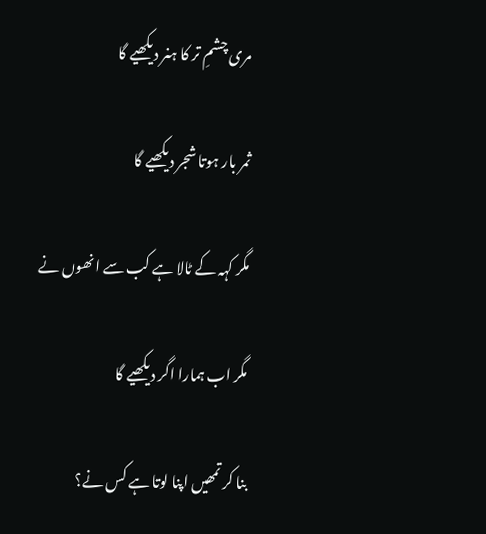مری چشمِ تر کا ہنر دیکھیے گا

ثمر بار ہوتا شجر دیکھیے گا

مگر کہہ کے ٹالا ہے کب سے انھوں نے

مگر اب ہمارا اگر دیکھیے گا

بنا کر تمھیں اپنا لوتا ہے کس نے؟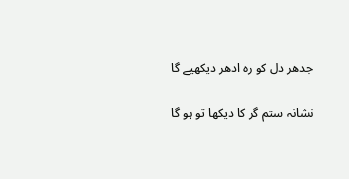جدھر دل کو رہ ادھر دیکھیے گا

نشانہ ستم گر کا دیکھا تو ہو گا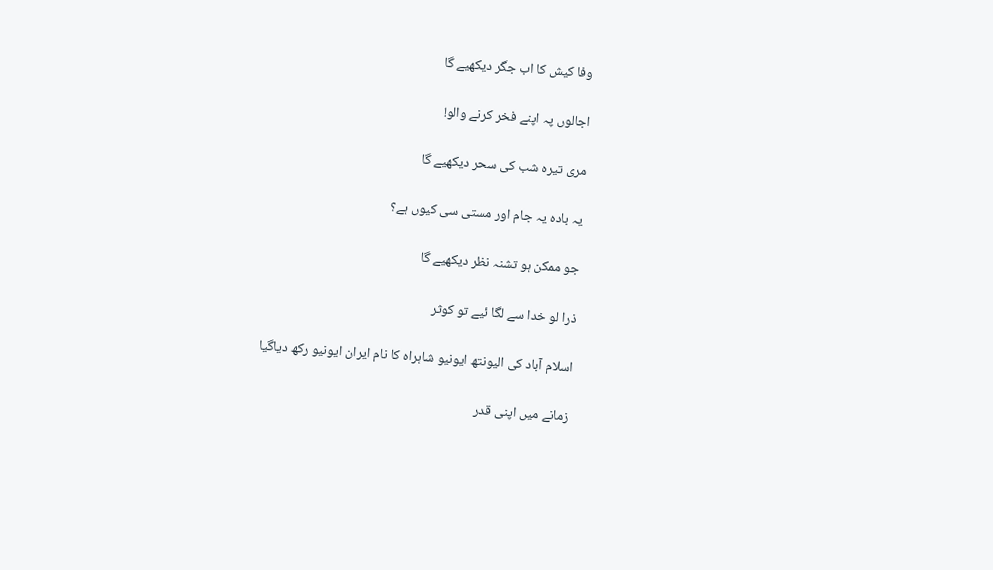وفا کیش کا اب جگر دیکھیے گا

اجالوں پہ اپنے فخر کرنے والو!

مری تیرہ شب کی سحر دیکھیے گا

یہ بادہ یہ جام اور مستی سی کیوں ہے؟

جو ممکن ہو تشنہ نظر دیکھیے گا

ذرا لو خدا سے لگا ئیے تو کوثر

اسلام آباد کی الیونتھ ایونیو شاہراہ کا نام ایران ایونیو رکھ دیاگیا

زمانے میں اپنی قدر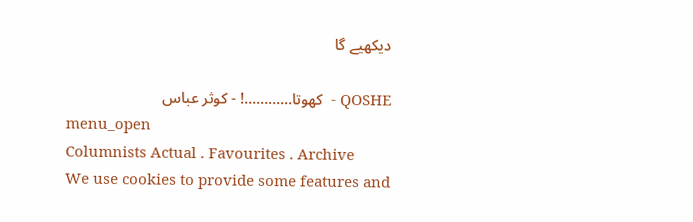دیکھیے گا

QOSHE -  کھوتا…………! - کوثر عباس
menu_open
Columnists Actual . Favourites . Archive
We use cookies to provide some features and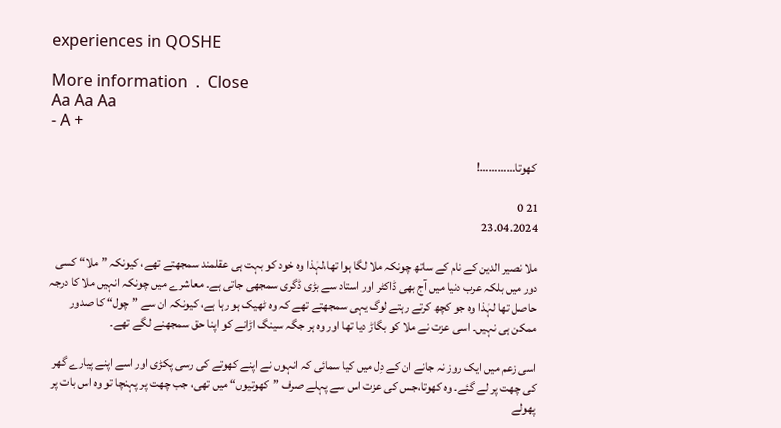experiences in QOSHE

More information  .  Close
Aa Aa Aa
- A +

 کھوتا…………!

21 0
23.04.2024

ملا نصیر الدین کے نام کے ساتھ چونکہ ملا لگا ہوا تھا،لہٰذا وہ خود کو بہت ہی عقلمند سمجھتے تھے، کیونکہ ”ملا“ کسی دور میں بلکہ عرب دنیا میں آج بھی ڈاکٹر اور استاد سے بڑی ڈگری سمجھی جاتی ہے۔ معاشرے میں چونکہ انہیں ملا کا درجہ حاصل تھا لہٰذا وہ جو کچھ کرتے رہتے لوگ یہی سمجھتے تھے کہ وہ ٹھیک ہو رہا ہے، کیونکہ ان سے ”چول“ کا صدور ممکن ہی نہیں۔ اسی عزت نے ملا کو بگاڑ دیا تھا اور وہ ہر جگہ سینگ اڑانے کو اپنا حق سمجھنے لگے تھے۔

اسی زعم میں ایک روز نہ جانے ان کے دِل میں کیا سمائی کہ انہوں نے اپنے کھوتے کی رسی پکڑی اور اسے اپنے پیارے گھر کی چھت پر لے گئے۔ وہ کھوتا،جس کی عزت اس سے پہلے صرف ”کھوتیوں“ میں تھی، جب چھت پر پہنچا تو وہ اس بات پر پھولے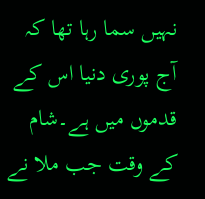نہیں سما رہا تھا کہ آج پوری دنیا اس کے قدموں میں ہے۔شام کے وقت جب ملا نے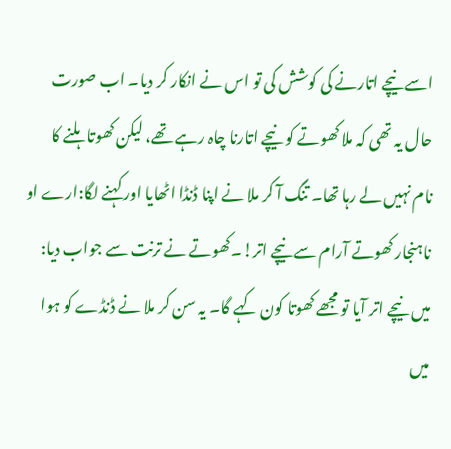اسے نیچے اتارنے کی کوشش کی تو اس نے انکار کر دیا۔ اب صورت حال یہ تھی کہ ملا کھوتے کو نیچے اتارنا چاہ رہے تھے، لیکن کھوتا ہلنے کا نام نہیں لے رہا تھا۔ تنگ آ کر ملا نے اپنا ڈنڈا اٹھایا اور کہنے لگا:ارے او ناہنجار کھوتے آرام سے نیچے اتر!۔کھوتے نے ترنت سے جواب دیا: میں نیچے اتر آیا تو مجھے کھوتا کون کہے گا۔ یہ سن کر ملا نے ڈنڈے کو ہوا میں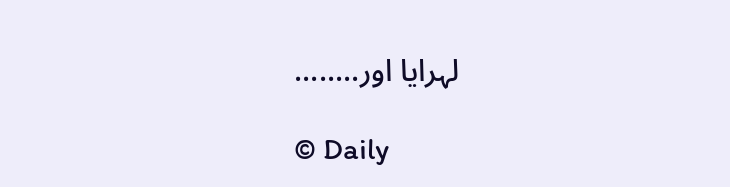لہرایا اور........

© Daily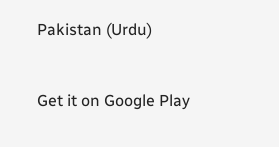Pakistan (Urdu)


Get it on Google Play